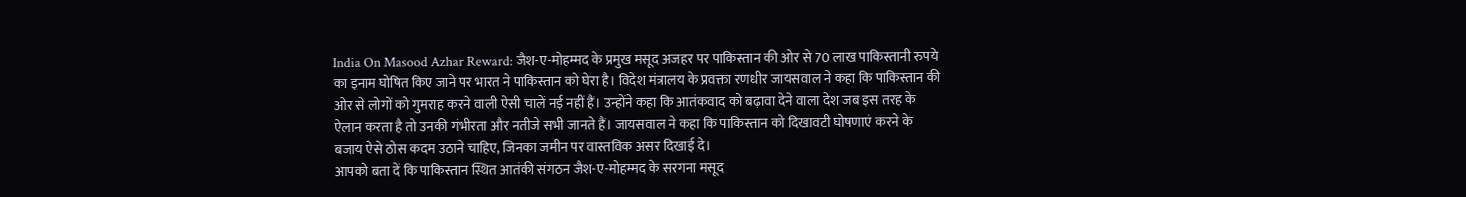India On Masood Azhar Reward: जैश-ए-मोहम्मद के प्रमुख मसूद अजहर पर पाकिस्तान की ओर से 70 लाख पाकिस्तानी रुपये का इनाम घोषित किए जाने पर भारत ने पाकिस्तान को घेरा है। विदेश मंत्रालय के प्रवक्ता रणधीर जायसवाल ने कहा कि पाकिस्तान की ओर से लोगों को गुमराह करने वाली ऐसी चालें नई नहीं हैं। उन्होंने कहा कि आतंकवाद को बढ़ावा देने वाला देश जब इस तरह के ऐलान करता है तो उनकी गंभीरता और नतीजे सभी जानते हैं। जायसवाल ने कहा कि पाकिस्तान को दिखावटी घोषणाएं करने के बजाय ऐसे ठोस कदम उठाने चाहिए, जिनका जमीन पर वास्तविक असर दिखाई दे।
आपको बता दें कि पाकिस्तान स्थित आतंकी संगठन जैश-ए-मोहम्मद के सरगना मसूद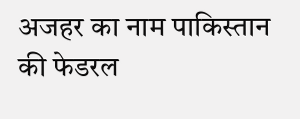अजहर का नाम पाकिस्तान की फेडरल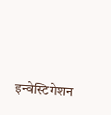इन्वेस्टिगेशन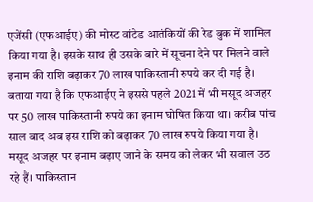एजेंसी (एफआईए) की मोस्ट वांटेड आतंकियों की रेड बुक में शामिल किया गया है। इसके साथ ही उसके बारे में सूचना देने पर मिलने वाले इनाम की राशि बढ़ाकर 70 लाख पाकिस्तानी रुपये कर दी गई है। बताया गया है कि एफआईए ने इससे पहले 2021 में भी मसूद अजहर पर 50 लाख पाकिस्तानी रुपये का इनाम घोषित किया था। करीब पांच साल बाद अब इस राशि को बढ़ाकर 70 लाख रुपये किया गया है।
मसूद अजहर पर इनाम बढ़ाए जाने के समय को लेकर भी सवाल उठ रहे हैं। पाकिस्तान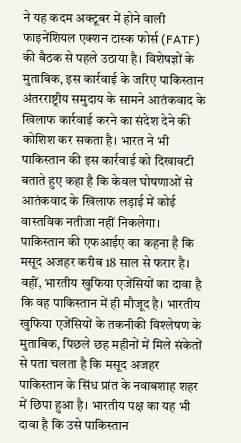ने यह कदम अक्टूबर में होने वाली फाइनेंशियल एक्शन टास्क फोर्स (FATF) की बैठक से पहले उठाया है। विशेषज्ञों के मुताबिक, इस कार्रवाई के जरिए पाकिस्तान अंतरराष्ट्रीय समुदाय के सामने आतंकवाद के खिलाफ कार्रवाई करने का संदेश देने की कोशिश कर सकता है। भारत ने भी पाकिस्तान की इस कार्रवाई को दिखावटी बताते हुए कहा है कि केवल घोषणाओं से आतंकवाद के खिलाफ लड़ाई में कोई वास्तविक नतीजा नहीं निकलेगा।
पाकिस्तान की एफआईए का कहना है कि मसूद अजहर करीब 18 साल से फरार है। वहीं, भारतीय खुफिया एजेंसियों का दावा है कि वह पाकिस्तान में ही मौजूद है। भारतीय खुफिया एजेंसियों के तकनीकी विश्लेषण के मुताबिक, पिछले छह महीनों में मिले संकेतों से पता चलता है कि मसूद अजहर पाकिस्तान के सिंध प्रांत के नवाबशाह शहर में छिपा हुआ है। भारतीय पक्ष का यह भी दावा है कि उसे पाकिस्तान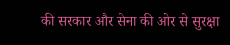की सरकार और सेना की ओर से सुरक्षा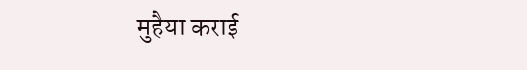मुहैया कराई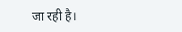जा रही है।